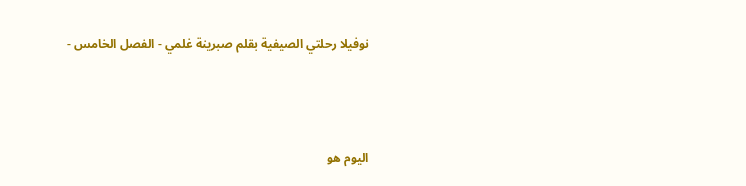نوفيلا رحلتي الصيفية بقلم صبرينة غلمي - الفصل الخامس -



اليوم هو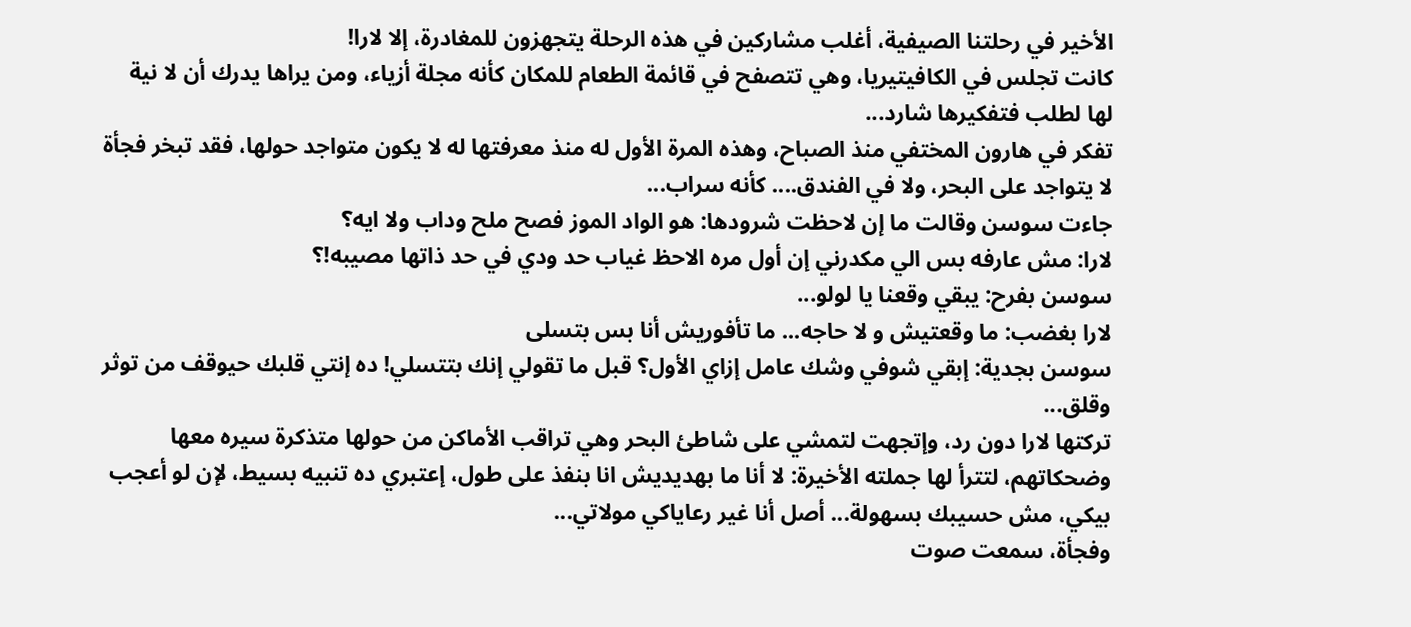الأخير في رحلتنا الصيفية، أغلب مشاركين في هذه الرحلة يتجهزون للمغادرة، إلا لارا!
كانت تجلس في الكافيتيريا، وهي تتصفح في قائمة الطعام للمكان كأنه مجلة أزياء، ومن يراها يدرك أن لا نية لها لطلب فتفكيرها شارد...
تفكر في هارون المختفي منذ الصباح، وهذه المرة الأول له منذ معرفتها له لا يكون متواجد حولها، فقد تبخر فجأة لا يتواجد على البحر، ولا في الفندق.... كأنه سراب...
جاءت سوسن وقالت ما إن لاحظت شرودها: هو الواد الموز فصح ملح وداب ولا ايه؟
لارا: مش عارفه بس الي مكدرني إن أول مره الاحظ غياب حد ودي في حد ذاتها مصيبه!؟
سوسن بفرح: يبقي وقعنا يا لولو...
لارا بغضب: ما وقعتيش و لا حاجه... ما تأفوريش أنا بس بتسلى
سوسن بجدية: إبقي شوفي وشك عامل إزاي الأول؟ قبل ما تقولي إنك بتتسلي! ده إنتي قلبك حيوقف من توثر وقلق...
تركتها لارا دون رد، وإتجهت لتمشي على شاطئ البحر وهي تراقب الأماكن من حولها متذكرة سيره معها وضحكاتهم، لتترأ لها جملته الأخيرة: لا أنا ما بهديديش انا بنفذ على طول، إعتبري ده تنبيه بسيط، لإن لو أعجب بيكي، مش حسيبك بسهولة... أصل أنا غير رعاياكي مولاتي...
وفجأة، سمعت صوت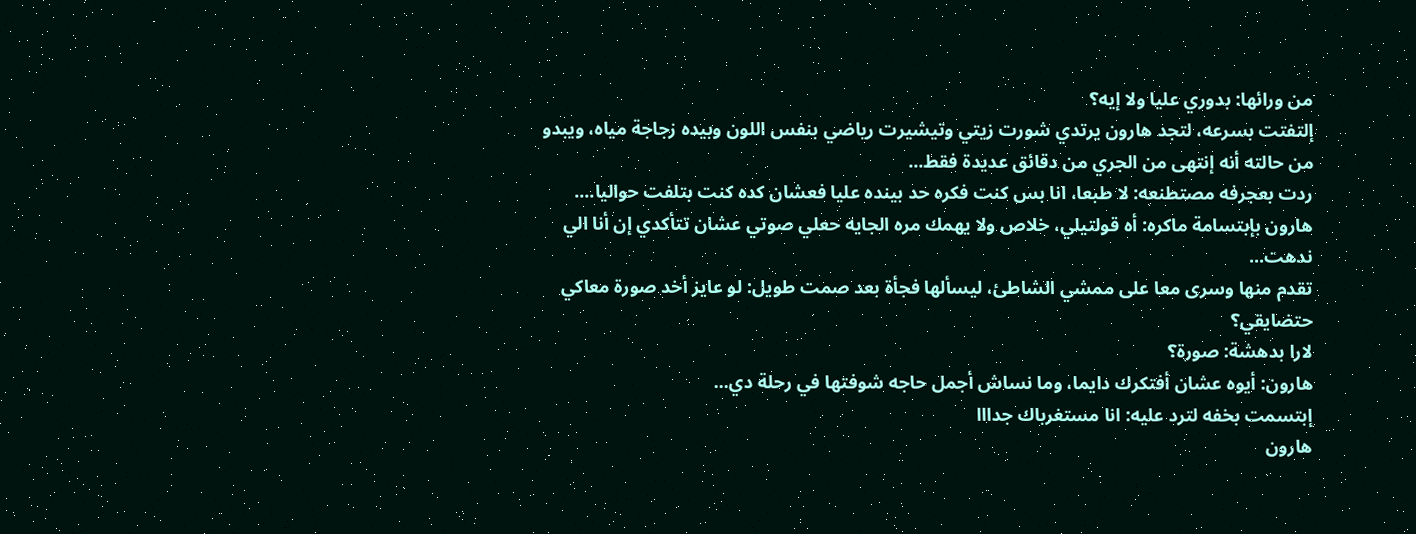من ورائها: بدوري عليا ولا إيه؟
إلتفتت بسرعه، لتجد هارون يرتدي شورت زيتي وتيشيرت رياضي بنفس اللون وبيده زجاجة مياه، ويبدو من حالته أنه إنتهى من الجري من دقائق عديدة فقط...
ردت بعجرفه مصتطنعه: لا طبعا، انا بس كنت فكره حد بينده عليا فعشان كده كنت بتلفت حواليا....
هارون بإبتسامة ماكره: أه قولتيلي، خلاص ولا يهمك مره الجايه حعلي صوتي عشان تتأكدي إن أنا الي ندهت...
تقدم منها وسرى معا على ممشي الشاطئ، ليسألها فجأة بعد صمت طويل: لو عايز أخد صورة معاكي حتضايقي؟
لارا بدهشة: صورة؟
هارون: أيوه عشان أفتكرك دايما، وما نساش أجمل حاجه شوفتها في رحلة دي...
إبتسمت بخفه لترد عليه: انا مستغرباك جدااا
هارون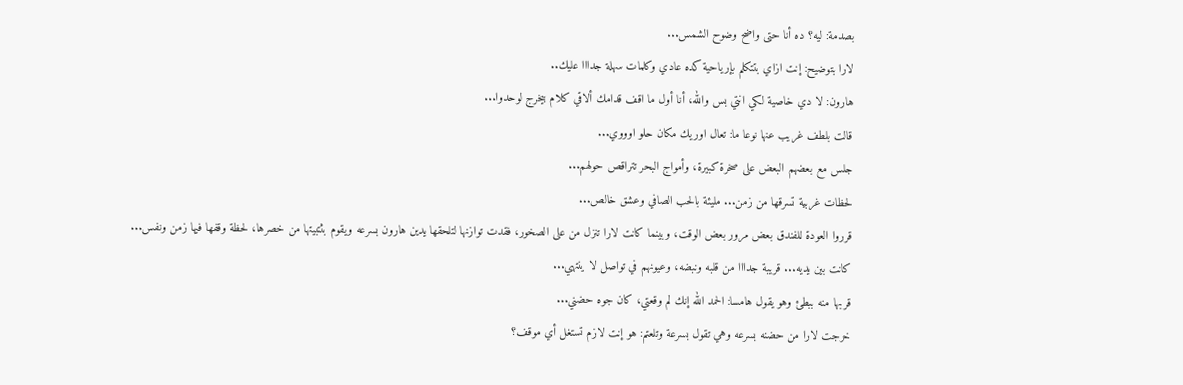بصدمة: ليه؟ ده أنا حتى واضح وضوح الشمس...
لارا بتوضيح: إنت ازاي بتتكلم بإرياحية كده عادي وكلمات سهلة جدااا عليك..
هارون: لا دي خاصية لكي انتي بس والله، أنا أول ما اقف قدامك ألاقي كلام بيخرج لوحدوا...
قالت بلطف غريب عنها نوعا ما: تعال اوريك مكان حلو اوووي...
جلس مع بعضهم البعض على صخرة كبيرة، وأمواج البحر تتراقص حولهم...
لحظات غربية تسرقها من زمن... مليئة بالحب الصافي وعشق خالص...
قرروا العودة للفندق بعض مرور بعض الوقت، وبينما كانت لارا تنزل من على الصخور، فقدت توازنها لتلحقها يدين هارون بسرعه ويقوم بثتبيتها من خصرها، لحظة وقفها فيها زمن ونفس...
كانت بين يديه... قريبة جدااا من قلبه ونبضه، وعيونهم في تواصل لا ينتهي...
قربها منه ببطئ وهو يقول هامسا: الحمد الله إنك لم وقعتي، كان جوه حضني...
خرجت لارا من حضنه بسرعه وهي تقول بسرعة وتلعتم: هو إنت لازم تستغل أي موقف؟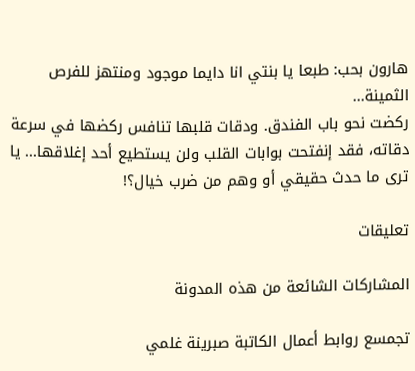هارون بحب: طبعا يا بنتي انا دايما موجود ومنتهز للفرص الثمينة...
ركضت نحو باب الفندق. ودقات قلبها تنافس ركضها في سرعة دقاته، فقد إنفتحت بوابات القلب ولن يستطيع أحد إغلاقها... يا ترى ما حدث حقيقي أو وهم من ضرب خيال؟!

تعليقات

المشاركات الشائعة من هذه المدونة

تجمسع روابط أعمال الكاتبة صبرينة غلمي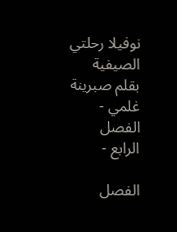نوفيلا رحلتي الصيفية بقلم صبرينة غلمي - الفصل الرابع -

الفصل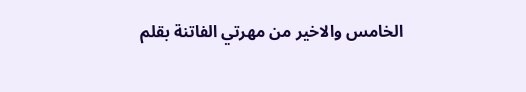الخامس والاخير من مهرتي الفاتنة بقلم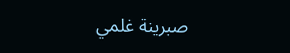صبرينة غلمي